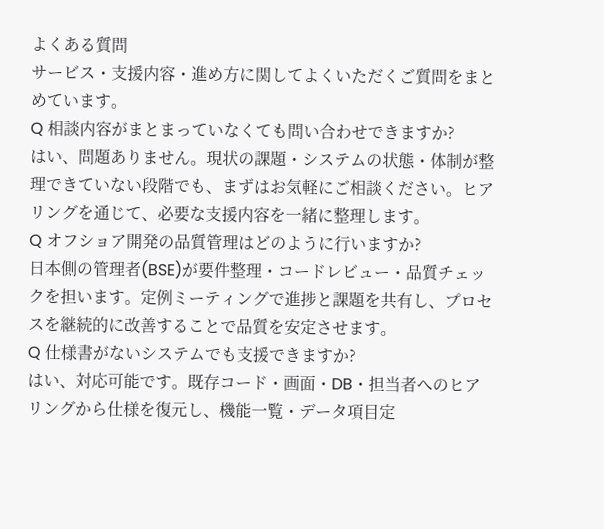よくある質問
サービス・支援内容・進め方に関してよくいただくご質問をまとめています。
Q 相談内容がまとまっていなくても問い合わせできますか?
はい、問題ありません。現状の課題・システムの状態・体制が整理できていない段階でも、まずはお気軽にご相談ください。ヒアリングを通じて、必要な支援内容を一緒に整理します。
Q オフショア開発の品質管理はどのように行いますか?
日本側の管理者(BSE)が要件整理・コードレビュー・品質チェックを担います。定例ミーティングで進捗と課題を共有し、プロセスを継続的に改善することで品質を安定させます。
Q 仕様書がないシステムでも支援できますか?
はい、対応可能です。既存コード・画面・DB・担当者へのヒアリングから仕様を復元し、機能一覧・データ項目定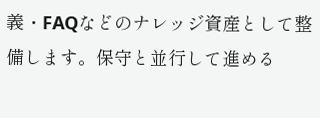義・FAQなどのナレッジ資産として整備します。保守と並行して進める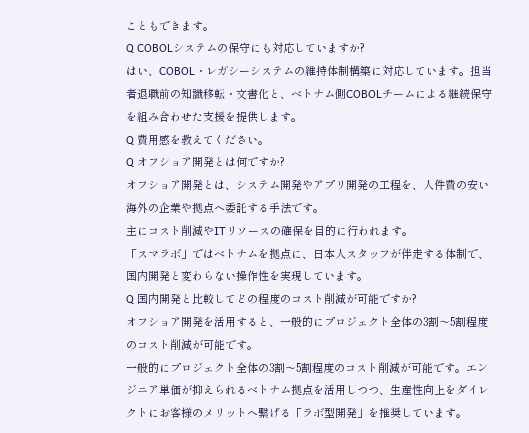こともできます。
Q COBOLシステムの保守にも対応していますか?
はい、COBOL・レガシーシステムの維持体制構築に対応しています。担当者退職前の知識移転・文書化と、ベトナム側COBOLチームによる継続保守を組み合わせた支援を提供します。
Q 費用感を教えてください。
Q オフショア開発とは何ですか?
オフショア開発とは、システム開発やアプリ開発の工程を、人件費の安い海外の企業や拠点へ委託する手法です。
主にコスト削減やITリソースの確保を目的に行われます。
「スマラボ」ではベトナムを拠点に、日本人スタッフが伴走する体制で、国内開発と変わらない操作性を実現しています。
Q 国内開発と比較してどの程度のコスト削減が可能ですか?
オフショア開発を活用すると、一般的にプロジェクト全体の3割〜5割程度のコスト削減が可能です。
一般的にプロジェクト全体の3割〜5割程度のコスト削減が可能です。エンジニア単価が抑えられるベトナム拠点を活用しつつ、生産性向上をダイレクトにお客様のメリットへ繋げる「ラボ型開発」を推奨しています。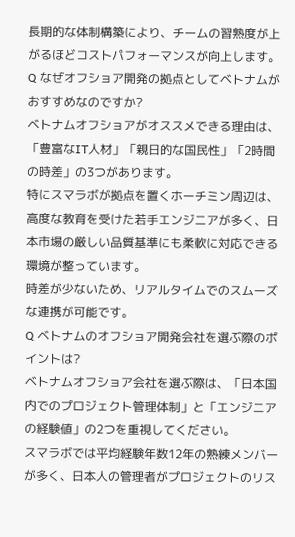長期的な体制構築により、チームの習熟度が上がるほどコストパフォーマンスが向上します。
Q なぜオフショア開発の拠点としてベトナムがおすすめなのですか?
ベトナムオフショアがオススメできる理由は、「豊富なIT人材」「親日的な国民性」「2時間の時差」の3つがあります。
特にスマラボが拠点を置くホーチミン周辺は、高度な教育を受けた若手エンジニアが多く、日本市場の厳しい品質基準にも柔軟に対応できる環境が整っています。
時差が少ないため、リアルタイムでのスムーズな連携が可能です。
Q ベトナムのオフショア開発会社を選ぶ際のポイントは?
ベトナムオフショア会社を選ぶ際は、「日本国内でのプロジェクト管理体制」と「エンジニアの経験値」の2つを重視してください。
スマラボでは平均経験年数12年の熟練メンバーが多く、日本人の管理者がプロジェクトのリス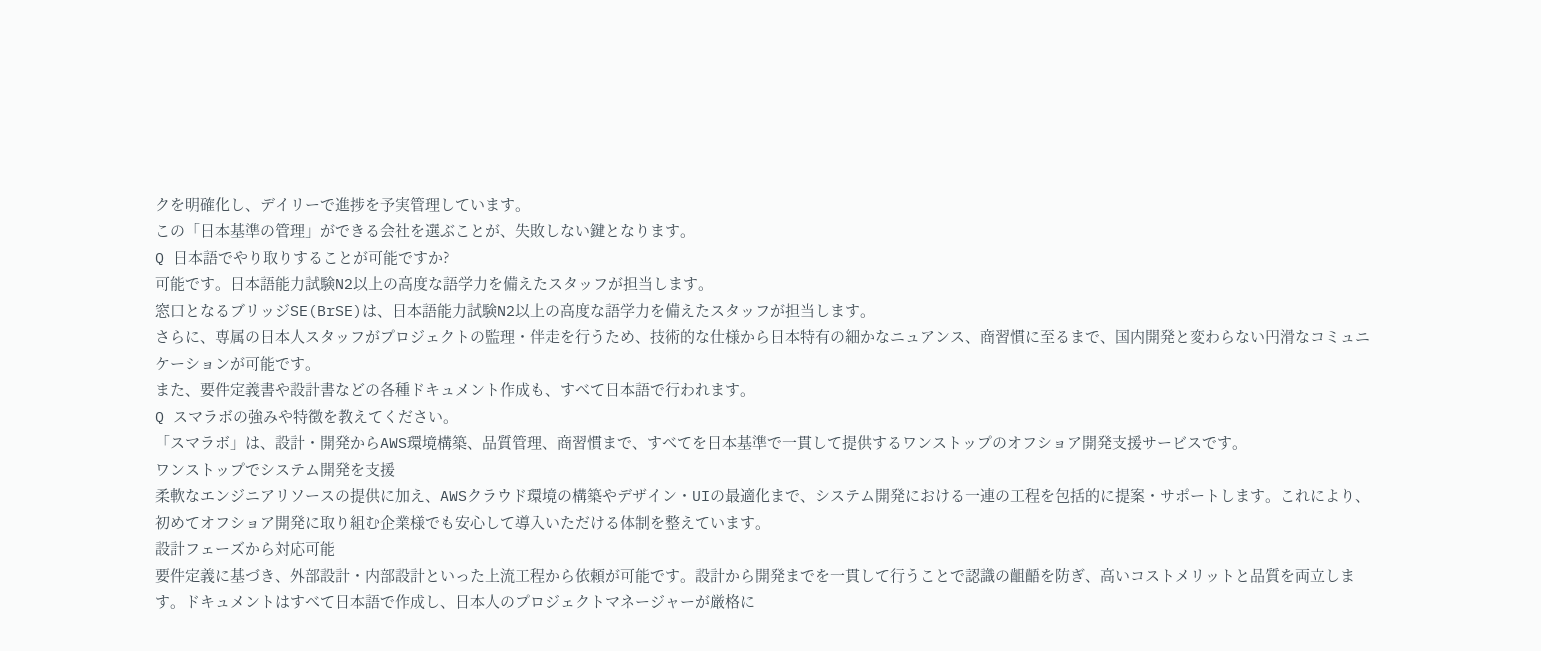クを明確化し、デイリーで進捗を予実管理しています。
この「日本基準の管理」ができる会社を選ぶことが、失敗しない鍵となります。
Q 日本語でやり取りすることが可能ですか?
可能です。日本語能力試験N2以上の高度な語学力を備えたスタッフが担当します。
窓口となるブリッジSE(BrSE)は、日本語能力試験N2以上の高度な語学力を備えたスタッフが担当します。
さらに、専属の日本人スタッフがプロジェクトの監理・伴走を行うため、技術的な仕様から日本特有の細かなニュアンス、商習慣に至るまで、国内開発と変わらない円滑なコミュニケーションが可能です。
また、要件定義書や設計書などの各種ドキュメント作成も、すべて日本語で行われます。
Q スマラボの強みや特徴を教えてください。
「スマラボ」は、設計・開発からAWS環境構築、品質管理、商習慣まで、すべてを日本基準で一貫して提供するワンストップのオフショア開発支援サービスです。
ワンストップでシステム開発を支援
柔軟なエンジニアリソースの提供に加え、AWSクラウド環境の構築やデザイン・UIの最適化まで、システム開発における一連の工程を包括的に提案・サポートします。これにより、初めてオフショア開発に取り組む企業様でも安心して導入いただける体制を整えています。
設計フェーズから対応可能
要件定義に基づき、外部設計・内部設計といった上流工程から依頼が可能です。設計から開発までを一貫して行うことで認識の齟齬を防ぎ、高いコストメリットと品質を両立します。ドキュメントはすべて日本語で作成し、日本人のプロジェクトマネージャーが厳格に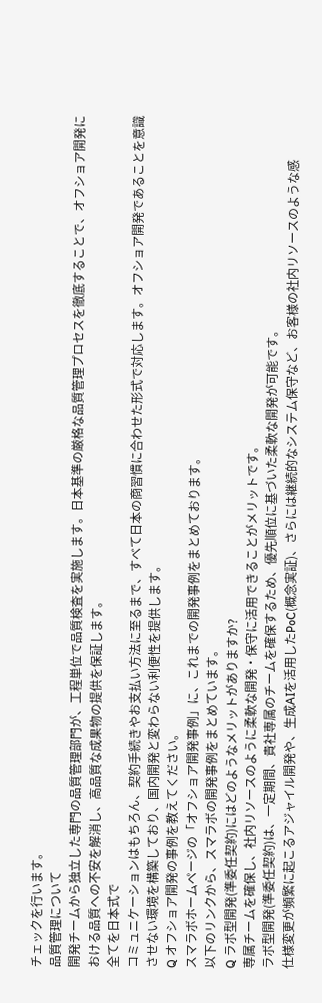チェックを行います。
品質管理について
開発チームから独立した専門の品質管理部門が、工程単位で品質検査を実施します。日本基準の厳格な品質管理プロセスを徹底することで、オフショア開発における品質への不安を解消し、高品質な成果物の提供を保証します。
全てを日本式で
コミュニケーションはもちろん、契約手続きやお支払い方法に至るまで、すべて日本の商習慣に合わせた形式で対応します。オフショア開発であることを意識させない環境を構築しており、国内開発と変わらない利便性を提供します。
Q オフショア開発の事例を教えてください。
スマラボホームページの「オフショア開発事例」に、これまでの開発事例をまとめております。
以下のリンクから、スマラボの開発事例をまとめています。
Q ラボ型開発(準委任契約)にはどのようなメリットがありますか?
専属チームを確保し、社内リソースのように柔軟な開発・保守に活用できることがメリットです。
ラボ型開発(準委任契約)は、一定期間、貴社専属のチームを確保するため、優先順位に基づいた柔軟な開発が可能です。
仕様変更が頻繁に起こるアジャイル開発や、生成AIを活用したPoC(概念実証)、さらには継続的なシステム保守など、お客様の社内リソースのような感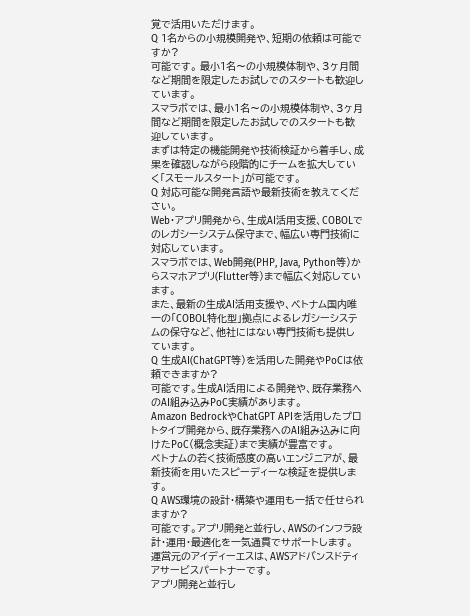覚で活用いただけます。
Q 1名からの小規模開発や、短期の依頼は可能ですか?
可能です。 最小1名〜の小規模体制や、3ヶ月間など期間を限定したお試しでのスタートも歓迎しています。
スマラボでは、最小1名〜の小規模体制や、3ヶ月間など期間を限定したお試しでのスタートも歓迎しています。
まずは特定の機能開発や技術検証から着手し、成果を確認しながら段階的にチームを拡大していく「スモールスタート」が可能です。
Q 対応可能な開発言語や最新技術を教えてください。
Web・アプリ開発から、生成AI活用支援、COBOLでのレガシーシステム保守まで、幅広い専門技術に対応しています。
スマラボでは、Web開発(PHP, Java, Python等)からスマホアプリ(Flutter等)まで幅広く対応しています。
また、最新の生成AI活用支援や、ベトナム国内唯一の「COBOL特化型」拠点によるレガシーシステムの保守など、他社にはない専門技術も提供しています。
Q 生成AI(ChatGPT等)を活用した開発やPoCは依頼できますか?
可能です。生成AI活用による開発や、既存業務へのAI組み込みPoC実績があります。
Amazon BedrockやChatGPT APIを活用したプロトタイプ開発から、既存業務へのAI組み込みに向けたPoC(概念実証)まで実績が豊富です。
ベトナムの若く技術感度の高いエンジニアが、最新技術を用いたスピーディーな検証を提供します。
Q AWS環境の設計・構築や運用も一括で任せられますか?
可能です。アプリ開発と並行し、AWSのインフラ設計・運用・最適化を一気通貫でサポートします。
運営元のアイディーエスは、AWSアドバンスドティアサービスパートナーです。
アプリ開発と並行し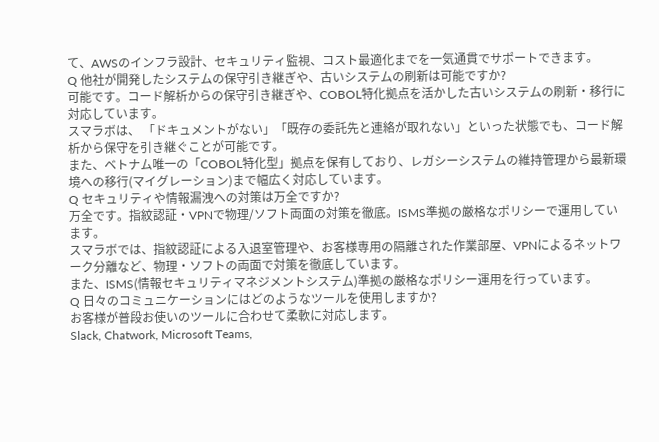て、AWSのインフラ設計、セキュリティ監視、コスト最適化までを一気通貫でサポートできます。
Q 他社が開発したシステムの保守引き継ぎや、古いシステムの刷新は可能ですか?
可能です。コード解析からの保守引き継ぎや、COBOL特化拠点を活かした古いシステムの刷新・移行に対応しています。
スマラボは、 「ドキュメントがない」「既存の委託先と連絡が取れない」といった状態でも、コード解析から保守を引き継ぐことが可能です。
また、ベトナム唯一の「COBOL特化型」拠点を保有しており、レガシーシステムの維持管理から最新環境への移行(マイグレーション)まで幅広く対応しています。
Q セキュリティや情報漏洩への対策は万全ですか?
万全です。指紋認証・VPNで物理/ソフト両面の対策を徹底。ISMS準拠の厳格なポリシーで運用しています。
スマラボでは、指紋認証による入退室管理や、お客様専用の隔離された作業部屋、VPNによるネットワーク分離など、物理・ソフトの両面で対策を徹底しています。
また、ISMS(情報セキュリティマネジメントシステム)準拠の厳格なポリシー運用を行っています。
Q 日々のコミュニケーションにはどのようなツールを使用しますか?
お客様が普段お使いのツールに合わせて柔軟に対応します。
Slack, Chatwork, Microsoft Teams,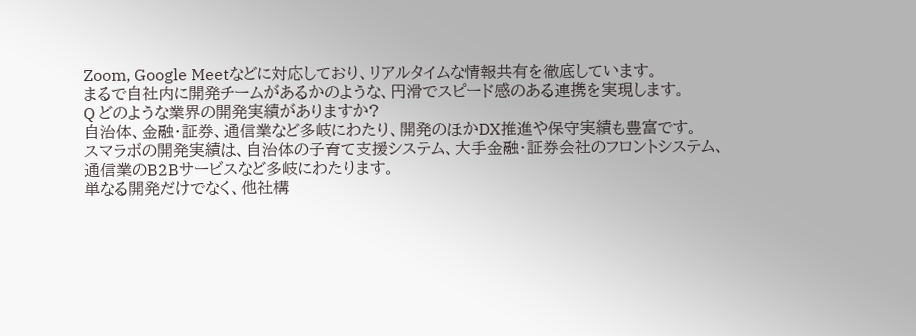Zoom, Google Meetなどに対応しており、リアルタイムな情報共有を徹底しています。
まるで自社内に開発チームがあるかのような、円滑でスピード感のある連携を実現します。
Q どのような業界の開発実績がありますか?
自治体、金融・証券、通信業など多岐にわたり、開発のほかDX推進や保守実績も豊富です。
スマラボの開発実績は、自治体の子育て支援システム、大手金融・証券会社のフロントシステム、通信業のB2Bサービスなど多岐にわたります。
単なる開発だけでなく、他社構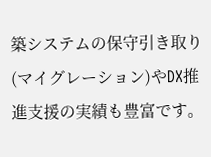築システムの保守引き取り(マイグレーション)やDX推進支援の実績も豊富です。